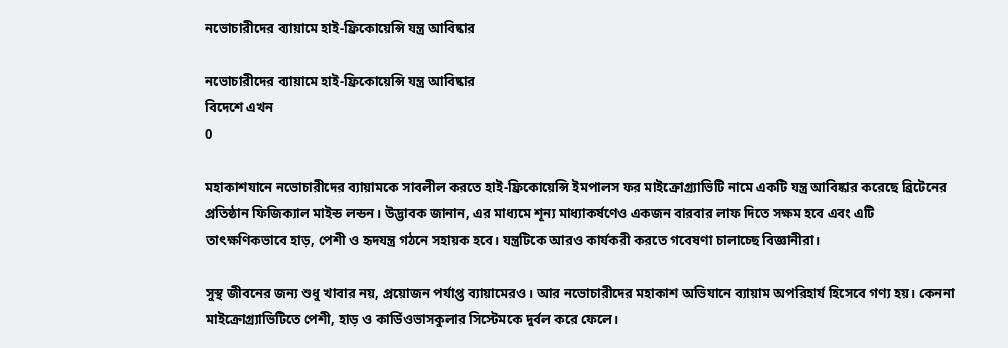নভোচারীদের ব্যায়ামে হাই-ফ্রিকোয়েন্সি যন্ত্র আবিষ্কার

নভোচারীদের ব্যায়ামে হাই-ফ্রিকোয়েন্সি যন্ত্র আবিষ্কার
বিদেশে এখন
0

মহাকাশযানে নভোচারীদের ব্যায়ামকে সাবলীল করতে হাই-ফ্রিকোয়েন্সি ইমপালস ফর মাইক্রোগ্র্যাভিটি নামে একটি যন্ত্র আবিষ্কার করেছে ব্রিটেনের প্রতিষ্ঠান ফিজিক্যাল মাইন্ড লন্ডন। উদ্ভাবক জানান, এর মাধ্যমে শূন্য মাধ্যাকর্ষণেও একজন বারবার লাফ দিতে সক্ষম হবে এবং এটি তাৎক্ষণিকভাবে হাড়, পেশী ও হৃদযন্ত্র গঠনে সহায়ক হবে। যন্ত্রটিকে আরও কার্যকরী করতে গবেষণা চালাচ্ছে বিজ্ঞানীরা।

সুস্থ জীবনের জন্য শুধু খাবার নয়, প্রয়োজন পর্যাপ্ত ব্যায়ামেরও। আর নভোচারীদের মহাকাশ অভিযানে ব্যায়াম অপরিহার্য হিসেবে গণ্য হয়। কেননা মাইক্রোগ্র্যাভিটিতে পেশী, হাড় ও কার্ডিওভাসকুলার সিস্টেমকে দুর্বল করে ফেলে।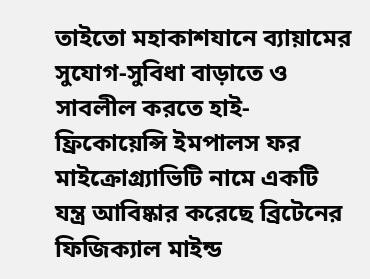তাইতো মহাকাশযানে ব্যায়ামের সুযোগ-সুবিধা বাড়াতে ও সাবলীল করতে হাই-ফ্রিকোয়েন্সি ইমপালস ফর মাইক্রোগ্র্যাভিটি নামে একটি যন্ত্র আবিষ্কার করেছে ব্রিটেনের ফিজিক্যাল মাইন্ড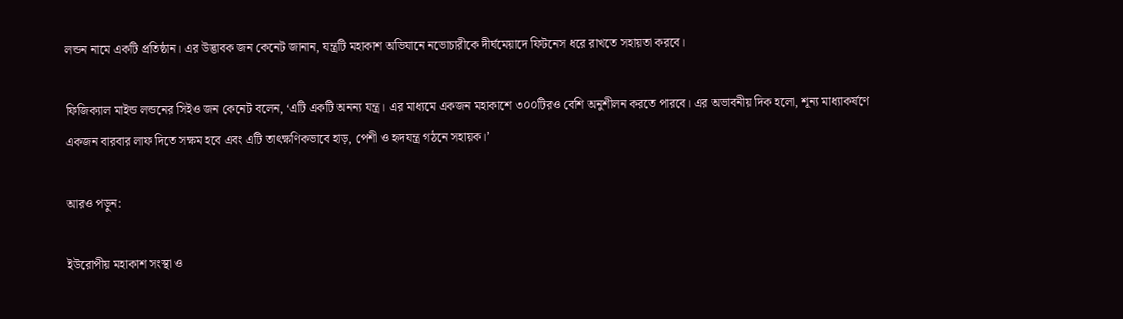লন্ডন নামে একটি প্রতিষ্ঠান। এর উদ্ভাবক জন কেনেট জানান, যন্ত্রটি মহাকাশ অভিযানে নভোচারীকে দীর্ঘমেয়াদে ফিটনেস ধরে রাখতে সহায়তা করবে।

ফিজিক্যাল মাইন্ড লন্ডনের সিইও জন কেনেট বলেন, ‘এটি একটি অনন্য যন্ত্র। এর মাধ্যমে একজন মহাকাশে ৩০০টিরও বেশি অনুশীলন করতে পারবে। এর অভাবনীয় দিক হলো, শূন্য মাধ্যাকর্ষণে একজন বারবার লাফ দিতে সক্ষম হবে এবং এটি তাৎক্ষণিকভাবে হাড়, পেশী ও হৃদযন্ত্র গঠনে সহায়ক।’

আরও পড়ুন:

ইউরোপীয় মহাকাশ সংস্থা ও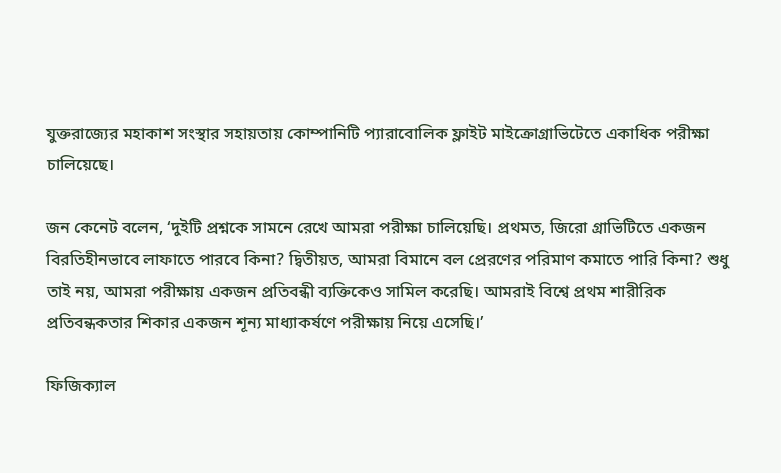যুক্তরাজ্যের মহাকাশ সংস্থার সহায়তায় কোম্পানিটি প্যারাবোলিক ফ্লাইট মাইক্রোগ্রাভিটেতে একাধিক পরীক্ষা চালিয়েছে।

জন কেনেট বলেন, ‘দুইটি প্রশ্নকে সামনে রেখে আমরা পরীক্ষা চালিয়েছি। প্রথমত, জিরো গ্রাভিটিতে একজন বিরতিহীনভাবে লাফাতে পারবে কিনা? দ্বিতীয়ত, আমরা বিমানে বল প্রেরণের পরিমাণ কমাতে পারি কিনা? শুধু তাই নয়, আমরা পরীক্ষায় একজন প্রতিবন্ধী ব্যক্তিকেও সামিল করেছি। আমরাই বিশ্বে প্রথম শারীরিক প্রতিবন্ধকতার শিকার একজন শূন্য মাধ্যাকর্ষণে পরীক্ষায় নিয়ে এসেছি।’

ফিজিক্যাল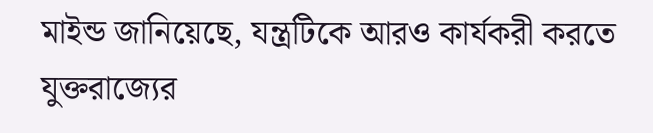মাইন্ড জানিয়েছে, যন্ত্রটিকে আরও কার্যকরী করতে যুক্তরাজ্যের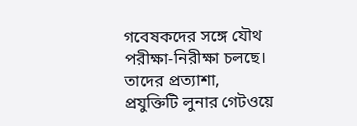গবেষকদের সঙ্গে যৌথ পরীক্ষা-নিরীক্ষা চলছে। তাদের প্রত্যাশা, প্রযুক্তিটি লুনার গেটওয়ে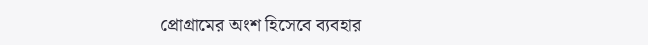প্রোগ্রামের অংশ হিসেবে ব্যবহার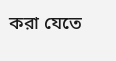করা যেতে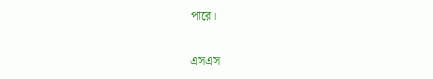পারে।

এসএস